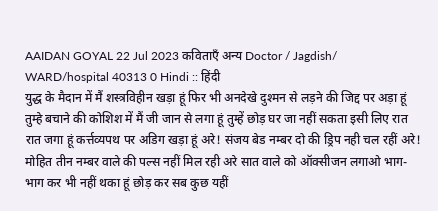AAIDAN GOYAL 22 Jul 2023 कविताएँ अन्य Doctor / Jagdish/ WARD/hospital 40313 0 Hindi :: हिंदी
युद्ध के मैदान में मैं शस्त्रविहीन खड़ा हूं फिर भी अनदेखे दुश्मन से लड़ने की जिद्द पर अड़ा हूं तुम्हे बचाने की कोशिश में मैं जी जान से लगा हूं तुम्हें छोड़ घर जा नहीं सकता इसी लिए रात रात जगा हूं कर्त्तव्यपथ पर अडिग खड़ा हूं अरे! संजय बेड नम्बर दो की ड्रिप नही चल रहीं अरे! मोहित तीन नम्बर वाले की पल्स नहीं मिल रही अरे सात वाले को ऑक्सीजन लगाओ भाग-भाग कर भी नहीं थका हूं छोड़ कर सब कुछ यहीं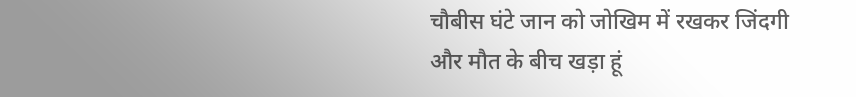चौबीस घंटे जान को जोखिम में रखकर जिंदगी और मौत के बीच खड़ा हूं